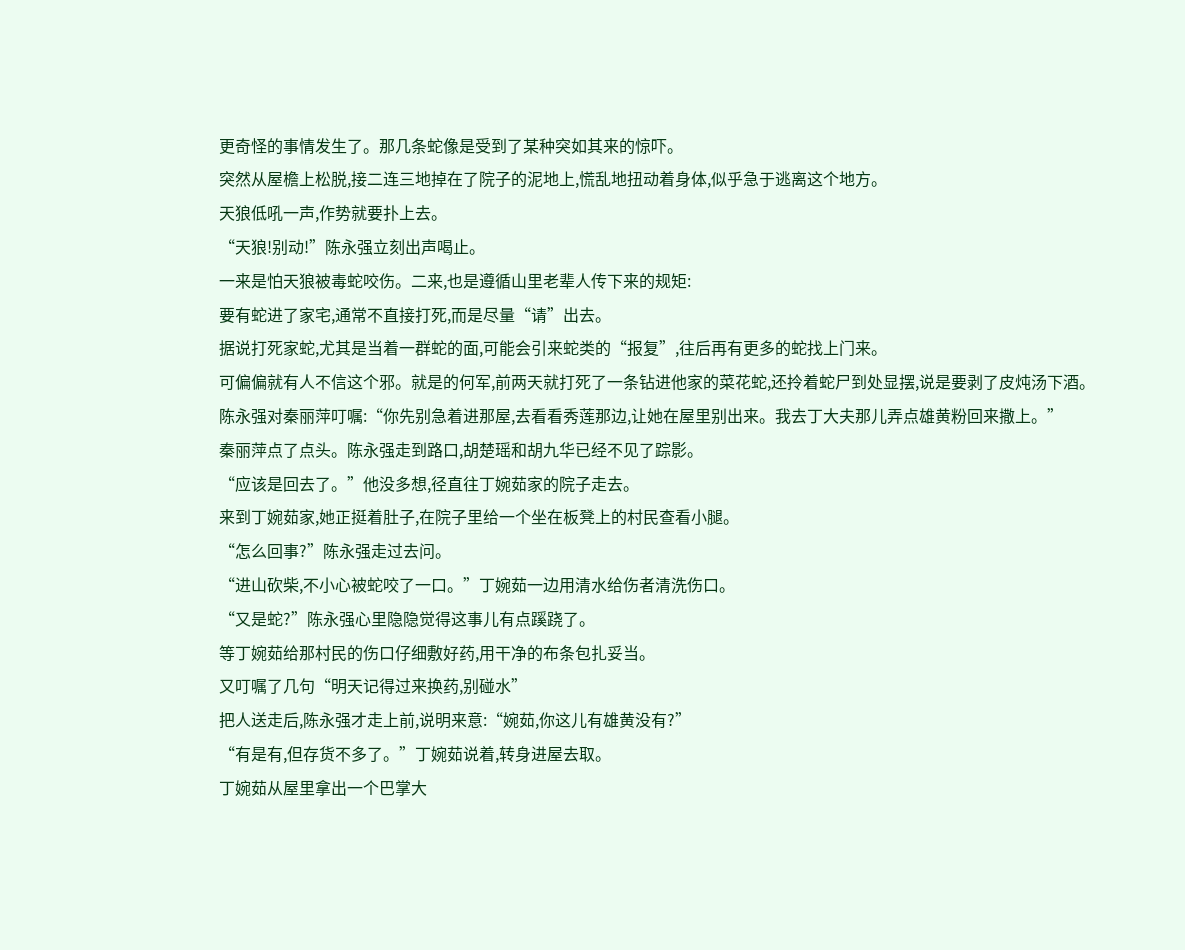更奇怪的事情发生了。那几条蛇像是受到了某种突如其来的惊吓。
突然从屋檐上松脱,接二连三地掉在了院子的泥地上,慌乱地扭动着身体,似乎急于逃离这个地方。
天狼低吼一声,作势就要扑上去。
“天狼!别动!”陈永强立刻出声喝止。
一来是怕天狼被毒蛇咬伤。二来,也是遵循山里老辈人传下来的规矩:
要有蛇进了家宅,通常不直接打死,而是尽量“请”出去。
据说打死家蛇,尤其是当着一群蛇的面,可能会引来蛇类的“报复”,往后再有更多的蛇找上门来。
可偏偏就有人不信这个邪。就是的何军,前两天就打死了一条钻进他家的菜花蛇,还拎着蛇尸到处显摆,说是要剥了皮炖汤下酒。
陈永强对秦丽萍叮嘱:“你先别急着进那屋,去看看秀莲那边,让她在屋里别出来。我去丁大夫那儿弄点雄黄粉回来撒上。”
秦丽萍点了点头。陈永强走到路口,胡楚瑶和胡九华已经不见了踪影。
“应该是回去了。”他没多想,径直往丁婉茹家的院子走去。
来到丁婉茹家,她正挺着肚子,在院子里给一个坐在板凳上的村民查看小腿。
“怎么回事?”陈永强走过去问。
“进山砍柴,不小心被蛇咬了一口。”丁婉茹一边用清水给伤者清洗伤口。
“又是蛇?”陈永强心里隐隐觉得这事儿有点蹊跷了。
等丁婉茹给那村民的伤口仔细敷好药,用干净的布条包扎妥当。
又叮嘱了几句“明天记得过来换药,别碰水”
把人送走后,陈永强才走上前,说明来意:“婉茹,你这儿有雄黄没有?”
“有是有,但存货不多了。”丁婉茹说着,转身进屋去取。
丁婉茹从屋里拿出一个巴掌大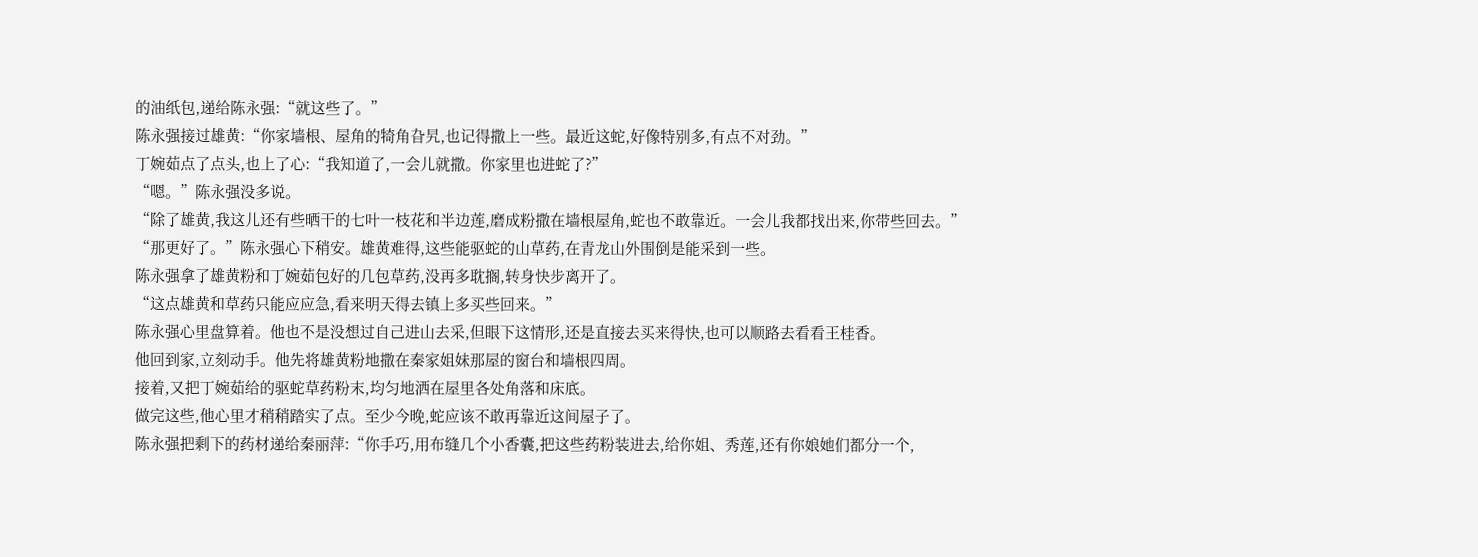的油纸包,递给陈永强:“就这些了。”
陈永强接过雄黄:“你家墙根、屋角的犄角旮旯,也记得撒上一些。最近这蛇,好像特别多,有点不对劲。”
丁婉茹点了点头,也上了心:“我知道了,一会儿就撒。你家里也进蛇了?”
“嗯。”陈永强没多说。
“除了雄黄,我这儿还有些晒干的七叶一枝花和半边莲,磨成粉撒在墙根屋角,蛇也不敢靠近。一会儿我都找出来,你带些回去。”
“那更好了。”陈永强心下稍安。雄黄难得,这些能驱蛇的山草药,在青龙山外围倒是能采到一些。
陈永强拿了雄黄粉和丁婉茹包好的几包草药,没再多耽搁,转身快步离开了。
“这点雄黄和草药只能应应急,看来明天得去镇上多买些回来。”
陈永强心里盘算着。他也不是没想过自己进山去采,但眼下这情形,还是直接去买来得快,也可以顺路去看看王桂香。
他回到家,立刻动手。他先将雄黄粉地撒在秦家姐妹那屋的窗台和墙根四周。
接着,又把丁婉茹给的驱蛇草药粉末,均匀地洒在屋里各处角落和床底。
做完这些,他心里才稍稍踏实了点。至少今晚,蛇应该不敢再靠近这间屋子了。
陈永强把剩下的药材递给秦丽萍:“你手巧,用布缝几个小香囊,把这些药粉装进去,给你姐、秀莲,还有你娘她们都分一个,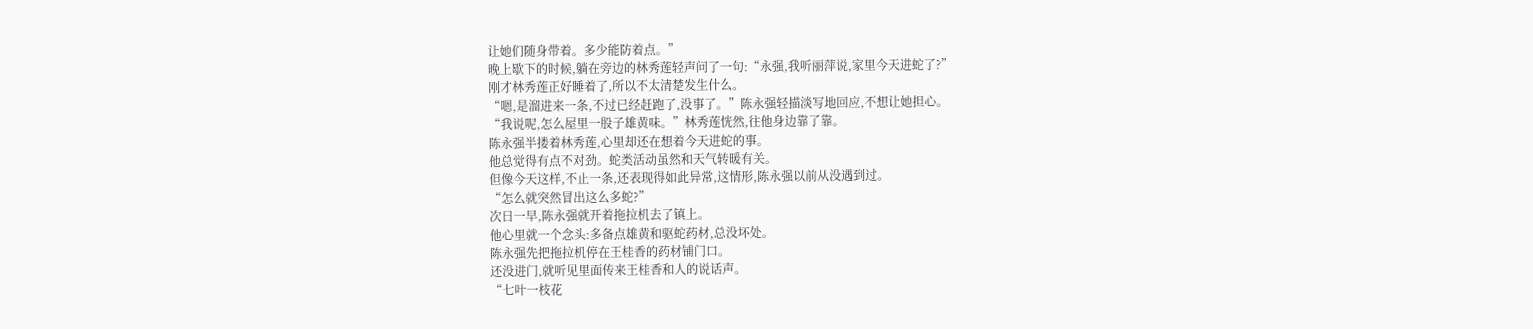让她们随身带着。多少能防着点。”
晚上歇下的时候,躺在旁边的林秀莲轻声问了一句:“永强,我听丽萍说,家里今天进蛇了?”
刚才林秀莲正好睡着了,所以不太清楚发生什么。
“嗯,是溜进来一条,不过已经赶跑了,没事了。”陈永强轻描淡写地回应,不想让她担心。
“我说呢,怎么屋里一股子雄黄味。”林秀莲恍然,往他身边靠了靠。
陈永强半搂着林秀莲,心里却还在想着今天进蛇的事。
他总觉得有点不对劲。蛇类活动虽然和天气转暖有关。
但像今天这样,不止一条,还表现得如此异常,这情形,陈永强以前从没遇到过。
“怎么就突然冒出这么多蛇?”
次日一早,陈永强就开着拖拉机去了镇上。
他心里就一个念头:多备点雄黄和驱蛇药材,总没坏处。
陈永强先把拖拉机停在王桂香的药材铺门口。
还没进门,就听见里面传来王桂香和人的说话声。
“七叶一枝花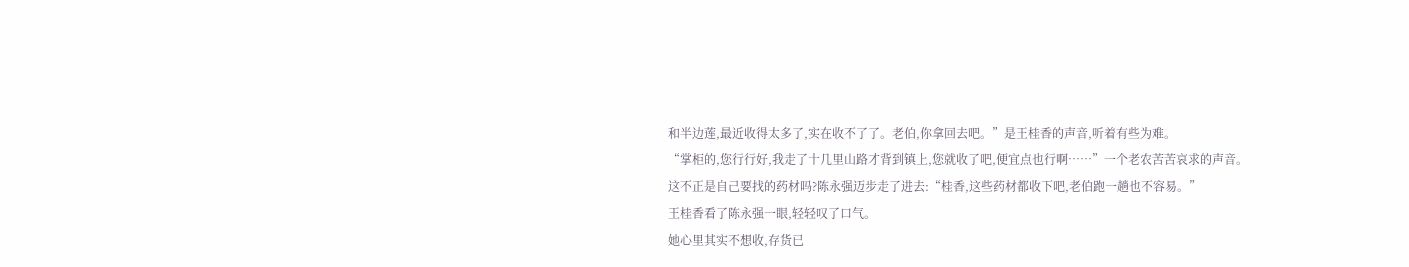和半边莲,最近收得太多了,实在收不了了。老伯,你拿回去吧。”是王桂香的声音,听着有些为难。
“掌柜的,您行行好,我走了十几里山路才背到镇上,您就收了吧,便宜点也行啊……”一个老农苦苦哀求的声音。
这不正是自己要找的药材吗?陈永强迈步走了进去:“桂香,这些药材都收下吧,老伯跑一趟也不容易。”
王桂香看了陈永强一眼,轻轻叹了口气。
她心里其实不想收,存货已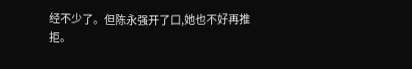经不少了。但陈永强开了口,她也不好再推拒。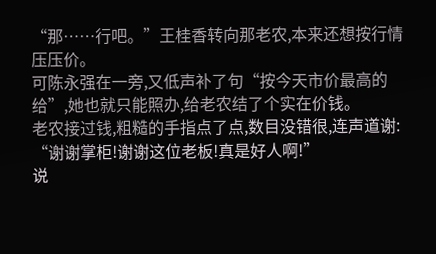“那……行吧。”王桂香转向那老农,本来还想按行情压压价。
可陈永强在一旁,又低声补了句“按今天市价最高的给”,她也就只能照办,给老农结了个实在价钱。
老农接过钱,粗糙的手指点了点,数目没错很,连声道谢:
“谢谢掌柜!谢谢这位老板!真是好人啊!”
说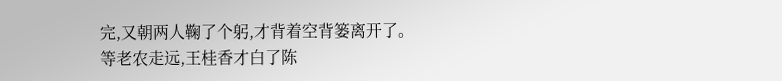完,又朝两人鞠了个躬,才背着空背篓离开了。
等老农走远,王桂香才白了陈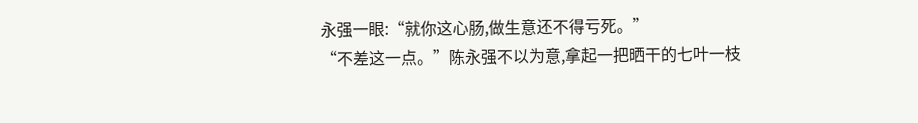永强一眼:“就你这心肠,做生意还不得亏死。”
“不差这一点。”陈永强不以为意,拿起一把晒干的七叶一枝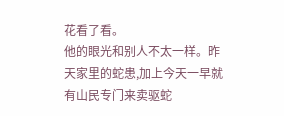花看了看。
他的眼光和别人不太一样。昨天家里的蛇患,加上今天一早就有山民专门来卖驱蛇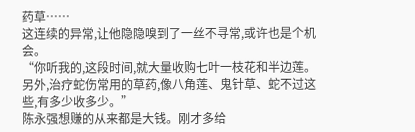药草……
这连续的异常,让他隐隐嗅到了一丝不寻常,或许也是个机会。
“你听我的,这段时间,就大量收购七叶一枝花和半边莲。另外,治疗蛇伤常用的草药,像八角莲、鬼针草、蛇不过这些,有多少收多少。”
陈永强想赚的从来都是大钱。刚才多给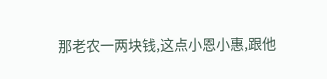那老农一两块钱,这点小恩小惠,跟他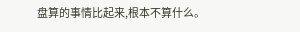盘算的事情比起来,根本不算什么。